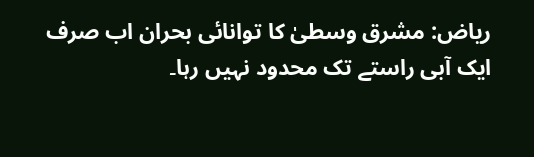ریاض: مشرق وسطیٰ کا توانائی بحران اب صرف ایک آبی راستے تک محدود نہیں رہا۔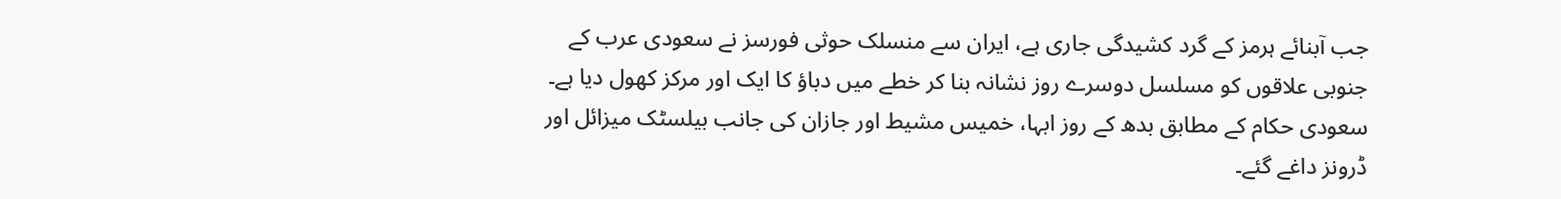جب آبنائے ہرمز کے گرد کشیدگی جاری ہے، ایران سے منسلک حوثی فورسز نے سعودی عرب کے جنوبی علاقوں کو مسلسل دوسرے روز نشانہ بنا کر خطے میں دباؤ کا ایک اور مرکز کھول دیا ہے۔
سعودی حکام کے مطابق بدھ کے روز ابہا، خمیس مشیط اور جازان کی جانب بیلسٹک میزائل اور ڈرونز داغے گئے۔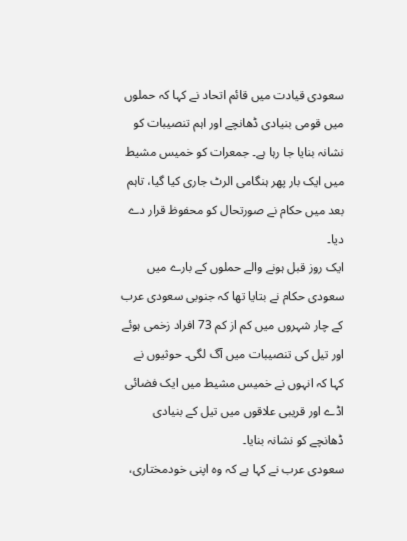سعودی قیادت میں قائم اتحاد نے کہا کہ حملوں میں قومی بنیادی ڈھانچے اور اہم تنصیبات کو نشانہ بنایا جا رہا ہے۔ جمعرات کو خمیس مشیط میں ایک بار پھر ہنگامی الرٹ جاری کیا گیا، تاہم بعد میں حکام نے صورتحال کو محفوظ قرار دے دیا۔
ایک روز قبل ہونے والے حملوں کے بارے میں سعودی حکام نے بتایا تھا کہ جنوبی سعودی عرب کے چار شہروں میں کم از کم 73 افراد زخمی ہوئے اور تیل کی تنصیبات میں آگ لگی۔ حوثیوں نے کہا کہ انہوں نے خمیس مشیط میں ایک فضائی اڈے اور قریبی علاقوں میں تیل کے بنیادی ڈھانچے کو نشانہ بنایا۔
سعودی عرب نے کہا ہے کہ وہ اپنی خودمختاری،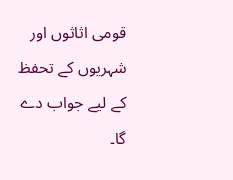قومی اثاثوں اور شہریوں کے تحفظ کے لیے جواب دے گا۔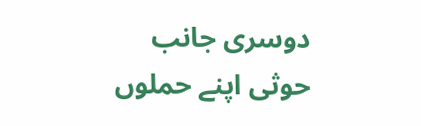دوسری جانب حوثی اپنے حملوں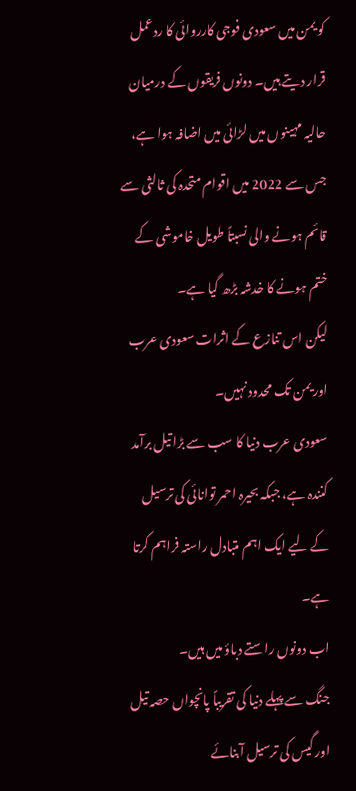کو یمن میں سعودی فوجی کارروائی کا ردعمل قرار دیتے ہیں۔ دونوں فریقوں کے درمیان حالیہ مہینوں میں لڑائی میں اضافہ ہوا ہے، جس سے 2022 میں اقوام متحدہ کی ثالثی سے قائم ہونے والی نسبتاً طویل خاموشی کے ختم ہونے کا خدشہ بڑھ گیا ہے۔
لیکن اس تنازع کے اثرات سعودی عرب اور یمن تک محدود نہیں۔
سعودی عرب دنیا کا سب سے بڑا تیل برآمد کنندہ ہے، جبکہ بحیرہ احمر توانائی کی ترسیل کے لیے ایک اہم متبادل راستہ فراہم کرتا ہے۔
اب دونوں راستے دباؤ میں ہیں۔
جنگ سے پہلے دنیا کی تقریباً پانچواں حصہ تیل اور گیس کی ترسیل آبنائے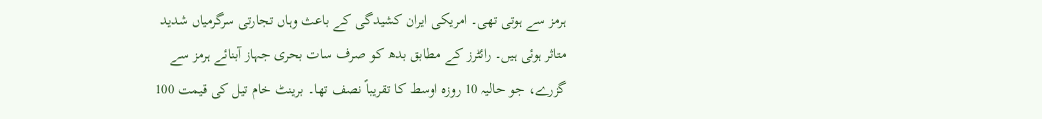ہرمز سے ہوتی تھی۔ امریکی ایران کشیدگی کے باعث وہاں تجارتی سرگرمیاں شدید متاثر ہوئی ہیں۔ رائٹرز کے مطابق بدھ کو صرف سات بحری جہاز آبنائے ہرمز سے گزرے، جو حالیہ 10 روزہ اوسط کا تقریباً نصف تھا۔ برینٹ خام تیل کی قیمت 100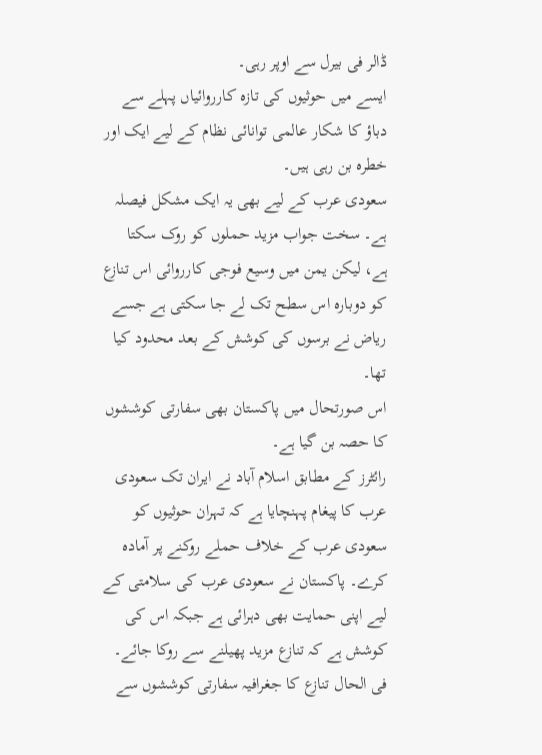ڈالر فی بیرل سے اوپر رہی۔
ایسے میں حوثیوں کی تازہ کارروائیاں پہلے سے دباؤ کا شکار عالمی توانائی نظام کے لیے ایک اور خطرہ بن رہی ہیں۔
سعودی عرب کے لیے بھی یہ ایک مشکل فیصلہ ہے۔ سخت جواب مزید حملوں کو روک سکتا ہے، لیکن یمن میں وسیع فوجی کارروائی اس تنازع کو دوبارہ اس سطح تک لے جا سکتی ہے جسے ریاض نے برسوں کی کوشش کے بعد محدود کیا تھا۔
اس صورتحال میں پاکستان بھی سفارتی کوششوں کا حصہ بن گیا ہے۔
رائٹرز کے مطابق اسلام آباد نے ایران تک سعودی عرب کا پیغام پہنچایا ہے کہ تہران حوثیوں کو سعودی عرب کے خلاف حملے روکنے پر آمادہ کرے۔ پاکستان نے سعودی عرب کی سلامتی کے لیے اپنی حمایت بھی دہرائی ہے جبکہ اس کی کوشش ہے کہ تنازع مزید پھیلنے سے روکا جائے۔
فی الحال تنازع کا جغرافیہ سفارتی کوششوں سے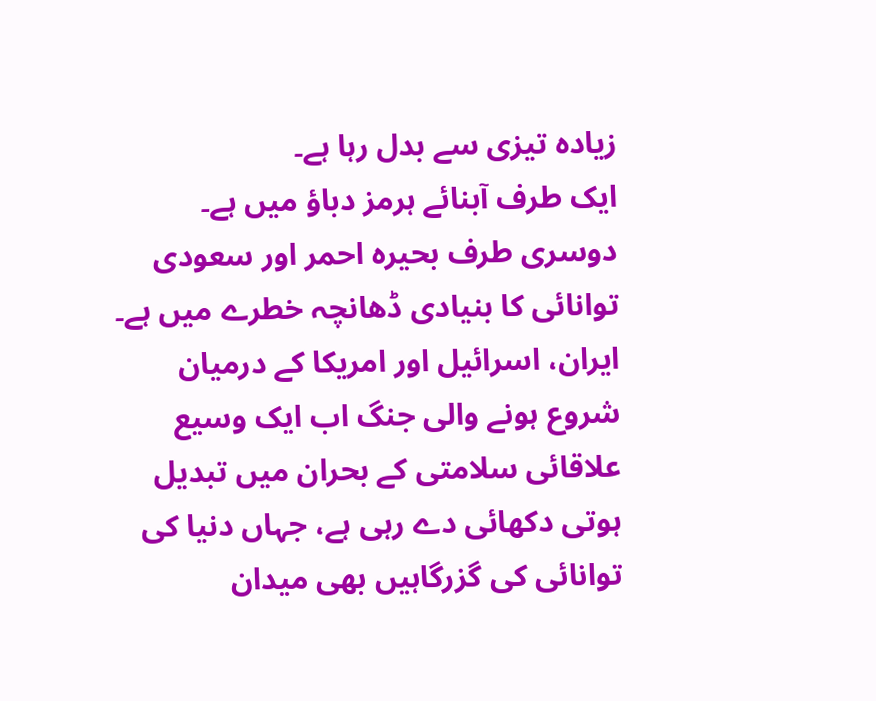زیادہ تیزی سے بدل رہا ہے۔
ایک طرف آبنائے ہرمز دباؤ میں ہے۔
دوسری طرف بحیرہ احمر اور سعودی توانائی کا بنیادی ڈھانچہ خطرے میں ہے۔
ایران، اسرائیل اور امریکا کے درمیان شروع ہونے والی جنگ اب ایک وسیع علاقائی سلامتی کے بحران میں تبدیل ہوتی دکھائی دے رہی ہے، جہاں دنیا کی توانائی کی گزرگاہیں بھی میدان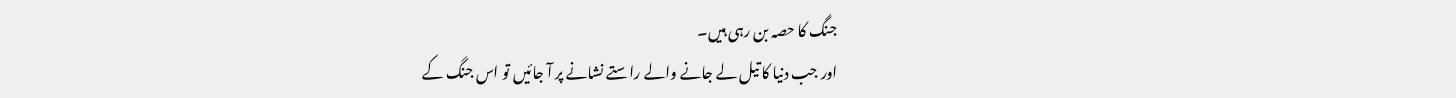جنگ کا حصہ بن رہی ہیں۔
اور جب دنیا کا تیل لے جانے والے راستے نشانے پر آ جائیں تو اس جنگ کے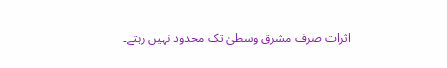اثرات صرف مشرق وسطیٰ تک محدود نہیں رہتے۔